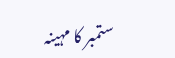ستمبر کا مہینہ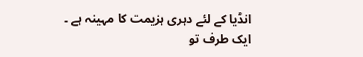انڈیا کے لئے دہری ہزیمت کا مہینہ ہے ۔ ایک طرف تو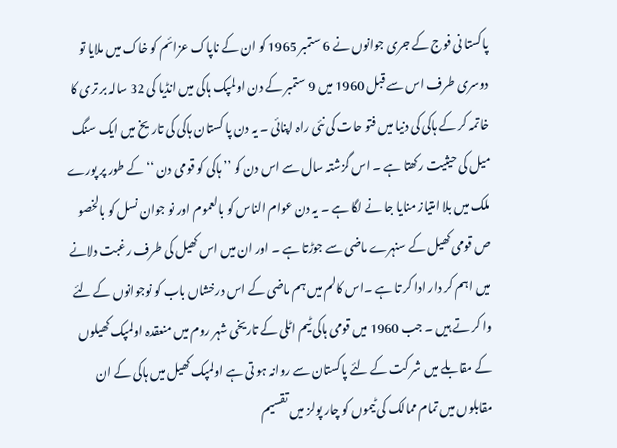پاکستا نی فوج کے جری جوانوں نے 6 ستمبر 1965 کو ان کے ناپاک عزائم کو خاک میں ملایا تو دوسری طرف اس سے قبل 1960 میں 9 ستمبر کے دن اولمپک ہاکی میں انڈیا کی 32 سالہ بر تری کا خاتمہ کر کے ہاکی کی دنیا میں فتو حات کی نئی راہ اپنائی ۔ یہ دن پا کستان ہاکی کی تاریخ میں ایک سنگ میل کی حیثیت رکھتا ہے ۔ اس گزشتہ سال سے اس دن کو ’’ ہاکی کو قومی دن ‘‘ کے طور پر پورے ملک میں بلا امتیاز منایا جا نے لگا ہے ۔ یہ دن عوام الناس کو بالعموم اور نو جوان نسل کو بالخصو ص قومی کھیل کے سنہرے ماضی سے جوڑتا ہے ۔ اور ان میں اس کھیل کی طرف رغبت دلانے میں اہم کر دار ادا کر تا ہے ۔اس کالم میں ہم ماضی کے اس درخشاں باب کو نوجوانوں کے لئے وا کر تے ہیں ۔ جب 1960 میں قومی ہاکی ٹیم اٹلی کے تاریخی شہر روم میں منعقدہ اولمپک کھیلوں کے مقابلے میں شر کت کے لئے پاکستان سے روانہ ہو تی ہے اولمپک کھیل میں ہاکی کے ان مقابلوں میں تمام ممالک کی ٹیموں کو چار پولز میں تقسیم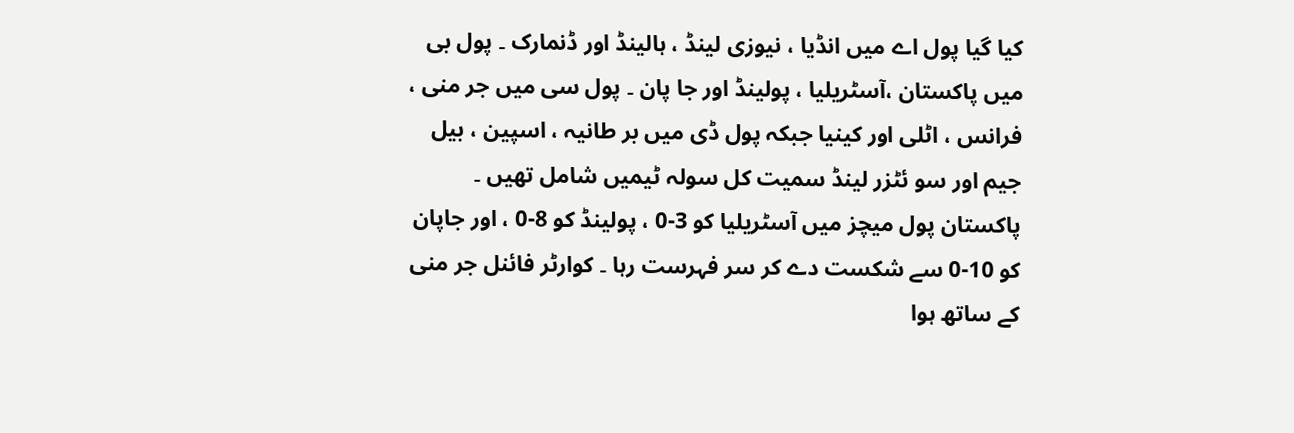کیا گیا پول اے میں انڈیا ، نیوزی لینڈ ، ہالینڈ اور ڈنمارک ۔ پول بی میں پاکستان ،آسٹریلیا ، پولینڈ اور جا پان ۔ پول سی میں جر منی ، فرانس ، اٹلی اور کینیا جبکہ پول ڈی میں بر طانیہ ، اسپین ، بیل جیم اور سو ئٹزر لینڈ سمیت کل سولہ ٹیمیں شامل تھیں ۔ پاکستان پول میچز میں آسٹریلیا کو 3-0 ، پولینڈ کو 8-0 ، اور جاپان کو 10-0 سے شکست دے کر سر فہرست رہا ۔ کوارٹر فائنل جر منی کے ساتھ ہوا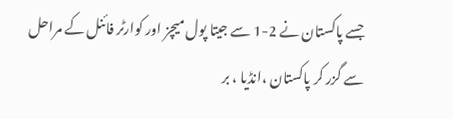جسے پاکستان نے 2-1 سے جیتا پول میچز اور کوارٹر فائنل کے مراحل سے گزر کر پاکستان ،انڈیا ، بر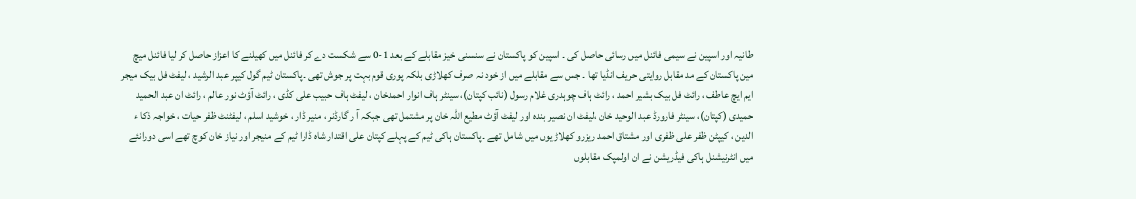طانیہ اور اسپین نے سیمی فائنل میں رسائی حاصل کی ۔ اسپین کو پاکستان نے سنسنی خیز مقابلے کے بعد 1-0 سے شکست دے کر فائنل میں کھیلنے کا اعزاز حاصل کر لیا فائنل میچ مین پاکستان کے مد مقابل روایتی حریف انڈیا تھا ۔ جس سے مقابلے میں از خود نہ صرف کھلاڑی بلکہ پوری قوم بہت پر جوش تھی ۔پاکستان ٹیم گول کیپر عبد الرشید ، لیفٹ فل بیک میجر ایم ایچ عاطف ، رائٹ فل بیک بشیر احمد ، رائٹ ہاف چوہدری غلام رسول (نائب کپتان)، سینٹر ہاف انوار احمدخان ، لیفٹ ہاف حبیب علی کڈی ، رائٹ آؤٹ نور عالم ، رائٹ ان عبد الحمید حمیدی (کپتان)، سینٹر فارورڈ عبد الوحید خان ،لیفٹ ان نصیر بندہ اور لیفٹ آؤٹ مطیع اللہ خان پر مشتمل تھی جبکہ آ ر گارڈنر ، منیر ڈار ، خوشید اسلم ، لیفٹنٹ ظفر حیات ، خواجہ ذکا ء الدین ، کیپٹن ظفر علی ظفری اور مشتاق احمد ریزرو کھلاڑیوں میں شامل تھے ۔پاکستان ہاکی ٹیم کے پہلے کپتان علی اقتدار شاہ ڈارا ٹیم کے منیجر اور نیاز خان کوچ تھے اسی دورانئے میں انٹرنیشنل ہاکی فیڈریشن نے ان اولمپک مقابلوں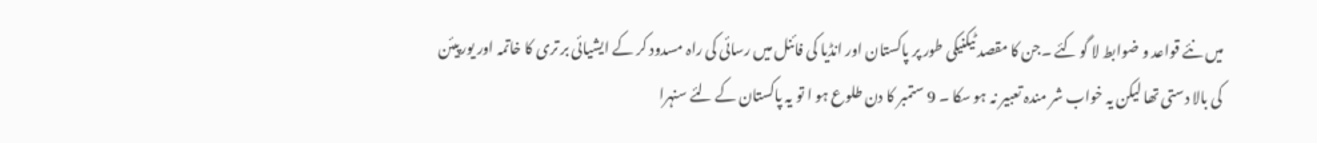میں نئے قواعد و ضوابط لا گو کئے ۔جن کا مقصد ٹیکنیکی طور پر پاکستان اور انڈیا کی فائنل میں رسائی کی راہ مسدود کر کے ایشیائی بر تری کا خاتمہ اور یورپیئن کی بالا دستی تھا لیکن یہ خواب شر مندہ تعبیر نہ ہو سکا ۔ 9 ستمبر کا دن طلوع ہو ا تو یہ پاکستان کے لئے سنہرا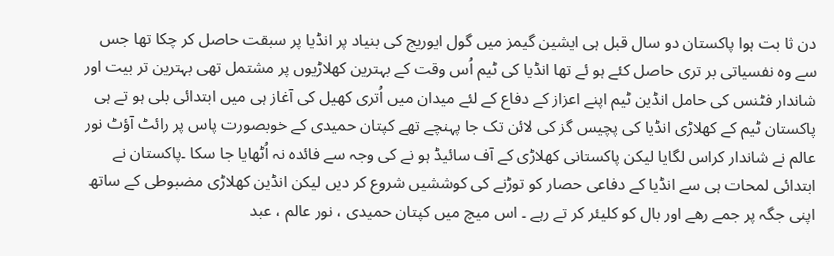دن ثا بت ہوا پاکستان دو سال قبل ہی ایشین گیمز میں گول ایوریج کی بنیاد پر انڈیا پر سبقت حاصل کر چکا تھا جس سے وہ نفسیاتی بر تری حاصل کئے ہو ئے تھا انڈیا کی ٹیم اُس وقت کے بہترین کھلاڑیوں پر مشتمل تھی بہترین تر بیت اور شاندار فٹنس کی حامل انڈین ٹیم اپنے اعزاز کے دفاع کے لئے میدان میں اُتری کھیل کی آغاز ہی میں ابتدائی بلی ہو تے ہی پاکستان ٹیم کے کھلاڑی انڈیا کی پچیس گز کی لائن تک جا پہنچے تھے کپتان حمیدی کے خوبصورت پاس پر رائٹ آؤٹ نور عالم نے شاندار کراس لگایا لیکن پاکستانی کھلاڑی کے آف سائیڈ ہو نے کی وجہ سے فائدہ نہ اُٹھایا جا سکا ۔پاکستان نے ابتدائی لمحات ہی سے انڈیا کے دفاعی حصار کو توڑنے کی کوششیں شروع کر دیں لیکن انڈین کھلاڑی مضبوطی کے ساتھ اپنی جگہ پر جمے رھے اور بال کو کلیئر کر تے رہے ۔ اس میچ میں کپتان حمیدی ، نور عالم ، عبد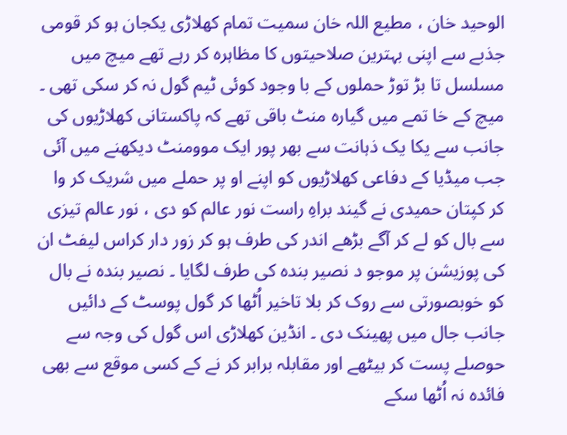الوحید خان ، مطیع اللہ خان سمیت تمام کھلاڑی یکجان ہو کر قومی جذبے سے اپنی بہترین صلاحیتوں کا مظاہرہ کر رہے تھے میچ میں مسلسل تا بڑ توڑ حملوں کے با وجود کوئی ٹیم گول نہ کر سکی تھی ۔ میچ کے خا تمے میں گیارہ منٹ باقی تھے کہ پاکستانی کھلاڑیوں کی جانب سے یکا یک ذہانت سے بھر پور ایک موومنٹ دیکھنے میں آئی جب میڈیا کے دفاعی کھلاڑیوں کو اپنے او پر حملے میں شریک کر وا کر کپتان حمیدی نے گیند براہِ راست نور عالم کو دی ، نور عالم تیزی سے بال کو لے کر آگے بڑھے اندر کی طرف ہو کر زور دار کراس لیفٹ ان کی پوزیشن پر موجو د نصیر بندہ کی طرف لگایا ۔ نصیر بندہ نے بال کو خوبصورتی سے روک کر بلا تاخیر اُٹھا کر گول پوسٹ کے دائیں جانب جال میں پھینک دی ۔ انڈین کھلاڑی اس گول کی وجہ سے حوصلے پست کر بیٹھے اور مقابلہ برابر کر نے کے کسی موقع سے بھی فائدہ نہ اُٹھا سکے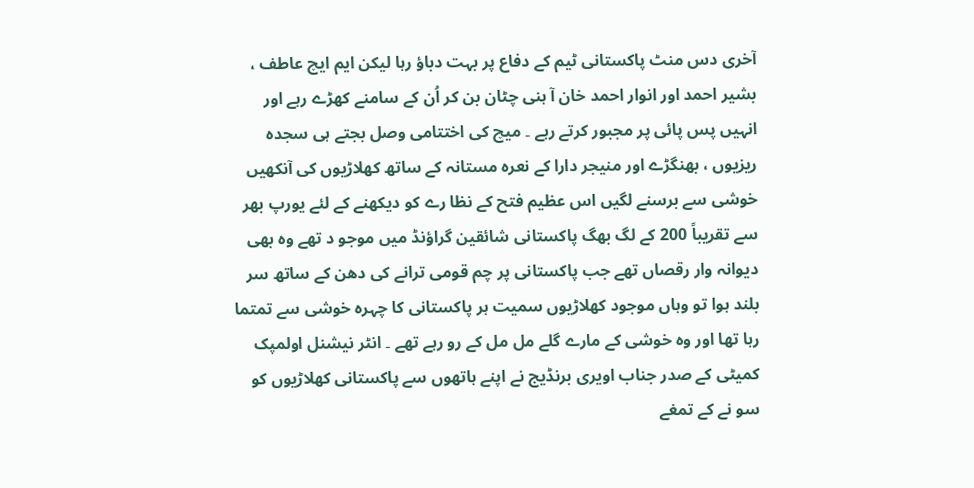آخری دس منٹ پاکستانی ٹیم کے دفاع پر بہت دباؤ رہا لیکن ایم ایچ عاطف ، بشیر احمد اور انوار احمد خان آ ہنی چٹان بن کر اُن کے سامنے کھڑے رہے اور انہیں پس پائی پر مجبور کرتے رہے ۔ میچ کی اختتامی وصل بجتے ہی سجدہ ریزیوں ، بھنگڑے اور منیجر دارا کے نعرہ مستانہ کے ساتھ کھلاڑیوں کی آنکھیں خوشی سے برسنے لگیں اس عظیم فتح کے نظا رے کو دیکھنے کے لئے یورپ بھر سے تقریباً 200 کے لگ بھگ پاکستانی شائقین گراؤنڈ میں موجو د تھے وہ بھی دیوانہ وار رقصاں تھے جب پاکستانی پر چم قومی ترانے کی دھن کے ساتھ سر بلند ہوا تو وہاں موجود کھلاڑیوں سمیت ہر پاکستانی کا چہرہ خوشی سے تمتما رہا تھا اور وہ خوشی کے مارے گلے مل مل کے رو رہے تھے ۔ انٹر نیشنل اولمپک کمیٹی کے صدر جناب اویری برنڈیج نے اپنے ہاتھوں سے پاکستانی کھلاڑیوں کو سو نے کے تمغے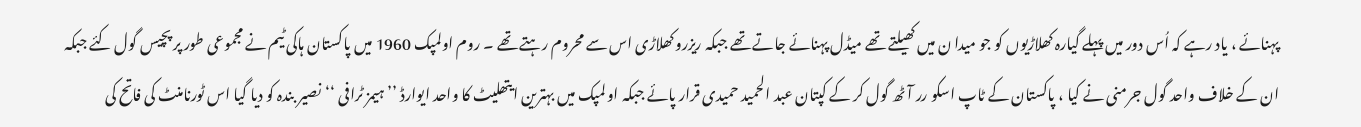پہنائے ، یاد رہے کہ اُس دور میں پہلے گیارہ کھلاڑیوں کو جو میدا ن میں کھیلتے تھے میڈل پہنائے جاتے تھے جبکہ ریزرو کھلاڑی اس سے محروم رہتے تھے ۔ روم اولمپک 1960 میں پاکستان ہاکی ٹیم نے مجموعی طور پر پچیس گول کئے جبکہ ان کے خلاف واحد گول جرمنی نے کیا ، پاکستان کے ٹاپ اسکو رر آٹھ گول کر کے کپتان عبد الحمید حمیدی قرار پائے جبکہ او لمپک میں بہترین ایتھلیٹ کا واحد ایوارڈ ’’ ہیمز ٹرافی ‘‘نصیر بندہ کو دیا گیا اس ٹورنامنٹ کی فاتح کی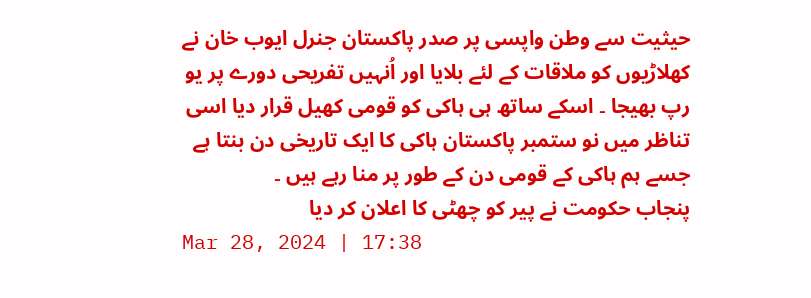حیثیت سے وطن واپسی پر صدر پاکستان جنرل ایوب خان نے کھلاڑیوں کو ملاقات کے لئے بلایا اور اُنہیں تفریحی دورے پر یو رپ بھیجا ۔ اسکے ساتھ ہی ہاکی کو قومی کھیل قرار دیا اسی تناظر میں نو ستمبر پاکستان ہاکی کا ایک تاریخی دن بنتا ہے جسے ہم ہاکی کے قومی دن کے طور پر منا رہے ہیں ۔
پنجاب حکومت نے پیر کو چھٹی کا اعلان کر دیا
Mar 28, 2024 | 17:38